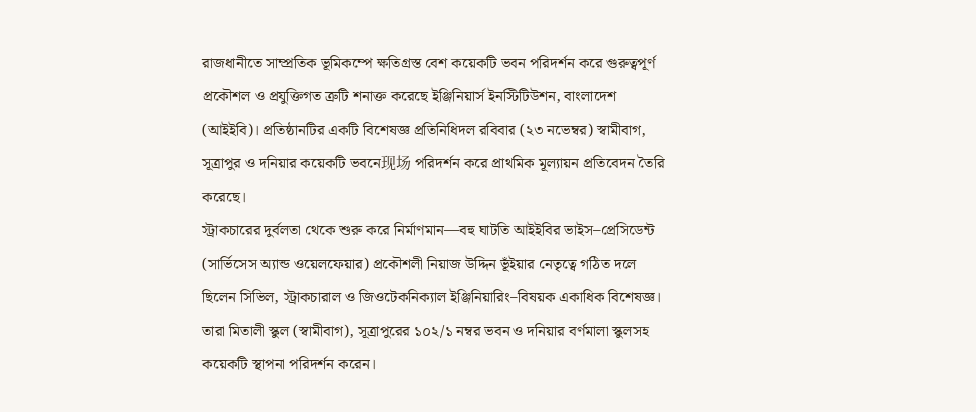রাজধানীতে সাম্প্রতিক ভূমিকম্পে ক্ষতিগ্রস্ত বেশ কয়েকটি ভবন পরিদর্শন করে গুরুত্বপূর্ণ প্রকৌশল ও প্রযুক্তিগত ত্রুটি শনাক্ত করেছে ইঞ্জিনিয়ার্স ইনস্টিটিউশন, বাংলাদেশ (আইইবি)। প্রতিষ্ঠানটির একটি বিশেষজ্ঞ প্রতিনিধিদল রবিবার (২৩ নভেম্বর) স্বামীবাগ, সূত্রাপুর ও দনিয়ার কয়েকটি ভবনে现场 পরিদর্শন করে প্রাথমিক মূল্যায়ন প্রতিবেদন তৈরি করেছে।
স্ট্রাকচারের দুর্বলতা থেকে শুরু করে নির্মাণমান—বহু ঘাটতি আইইবির ভাইস–প্রেসিডেন্ট (সার্ভিসেস অ্যান্ড ওয়েলফেয়ার) প্রকৌশলী নিয়াজ উদ্দিন ভূঁইয়ার নেতৃত্বে গঠিত দলে ছিলেন সিভিল, স্ট্রাকচারাল ও জিওটেকনিক্যাল ইঞ্জিনিয়ারিং–বিষয়ক একাধিক বিশেষজ্ঞ। তারা মিতালী স্কুল (স্বামীবাগ), সূত্রাপুরের ১০২/১ নম্বর ভবন ও দনিয়ার বর্ণমালা স্কুলসহ কয়েকটি স্থাপনা পরিদর্শন করেন।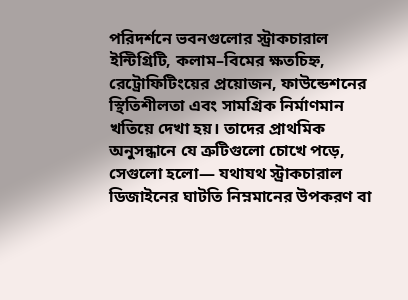পরিদর্শনে ভবনগুলোর স্ট্রাকচারাল ইন্টিগ্রিটি, কলাম–বিমের ক্ষতচিহ্ন, রেট্রোফিটিংয়ের প্রয়োজন, ফাউন্ডেশনের স্থিতিশীলতা এবং সামগ্রিক নির্মাণমান খতিয়ে দেখা হয়। তাদের প্রাথমিক অনুসন্ধানে যে ত্রুটিগুলো চোখে পড়ে, সেগুলো হলো— যথাযথ স্ট্রাকচারাল ডিজাইনের ঘাটতি নিম্নমানের উপকরণ বা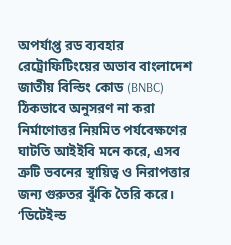অপর্যাপ্ত রড ব্যবহার রেট্রোফিটিংয়ের অভাব বাংলাদেশ জাতীয় বিল্ডিং কোড (BNBC) ঠিকভাবে অনুসরণ না করা নির্মাণোত্তর নিয়মিত পর্যবেক্ষণের ঘাটতি আইইবি মনে করে, এসব ত্রুটি ভবনের স্থায়িত্ব ও নিরাপত্তার জন্য গুরুতর ঝুঁকি তৈরি করে।
‘ডিটেইল্ড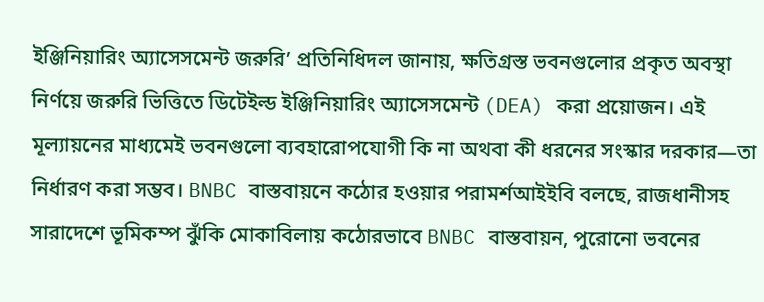ইঞ্জিনিয়ারিং অ্যাসেসমেন্ট জরুরি’ প্রতিনিধিদল জানায়, ক্ষতিগ্রস্ত ভবনগুলোর প্রকৃত অবস্থা নির্ণয়ে জরুরি ভিত্তিতে ডিটেইল্ড ইঞ্জিনিয়ারিং অ্যাসেসমেন্ট (DEA) করা প্রয়োজন। এই মূল্যায়নের মাধ্যমেই ভবনগুলো ব্যবহারোপযোগী কি না অথবা কী ধরনের সংস্কার দরকার—তা নির্ধারণ করা সম্ভব। BNBC বাস্তবায়নে কঠোর হওয়ার পরামর্শআইইবি বলছে, রাজধানীসহ সারাদেশে ভূমিকম্প ঝুঁকি মোকাবিলায় কঠোরভাবে BNBC বাস্তবায়ন, পুরোনো ভবনের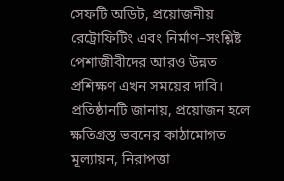সেফটি অডিট, প্রয়োজনীয় রেট্রোফিটিং এবং নির্মাণ–সংশ্লিষ্ট পেশাজীবীদের আরও উন্নত প্রশিক্ষণ এখন সময়ের দাবি।
প্রতিষ্ঠানটি জানায়, প্রয়োজন হলে ক্ষতিগ্রস্ত ভবনের কাঠামোগত মূল্যায়ন, নিরাপত্তা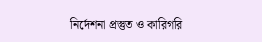নির্দেশনা প্রস্তুত ও কারিগরি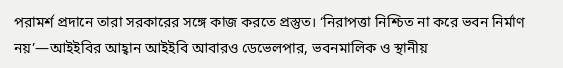পরামর্শ প্রদানে তারা সরকারের সঙ্গে কাজ করতে প্রস্তুত। ‘নিরাপত্তা নিশ্চিত না করে ভবন নির্মাণ নয়’—আইইবির আহ্বান আইইবি আবারও ডেভেলপার, ভবনমালিক ও স্থানীয়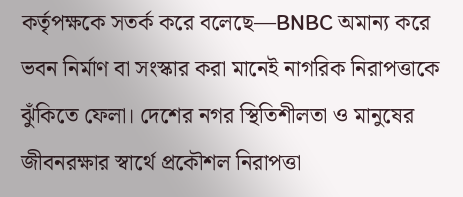কর্তৃপক্ষকে সতর্ক করে বলেছে—BNBC অমান্য করে ভবন নির্মাণ বা সংস্কার করা মানেই নাগরিক নিরাপত্তাকে ঝুঁকিতে ফেলা। দেশের নগর স্থিতিশীলতা ও মানুষের জীবনরক্ষার স্বার্থে প্রকৌশল নিরাপত্তা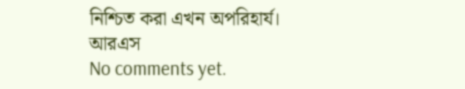নিশ্চিত করা এখন অপরিহার্য।
আরএস
No comments yet.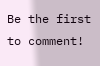Be the first to comment!